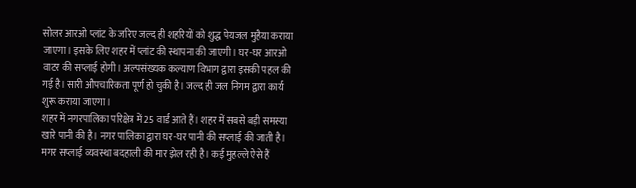सोलर आरओ प्लांट के जरिए जल्द ही शहरियों को शुद्ध पेयजल मुहैया कराया जाएगा। इसके लिए शहर में प्लांट की स्थापना की जाएगी। घर-घर आरओ वाटर की सप्लाई होगी। अल्पसंख्यक कल्याण विभाग द्वारा इसकी पहल की गई है। सारी औपचारिकता पूर्ण हो चुकी है। जल्द ही जल निगम द्वारा कार्य शुरू कराया जाएगा।
शहर में नगरपालिका परिक्षेत्र में 25 वार्ड आते हैं। शहर में सबसे बड़ी समस्या खारे पानी की है। नगर पालिका द्वारा घर-घर पानी की सप्लाई की जाती है। मगर सप्लाई व्यवस्था बदहाली की मार झेल रही है। कई मुहल्ले ऐसे हैं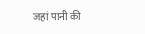जहां पानी की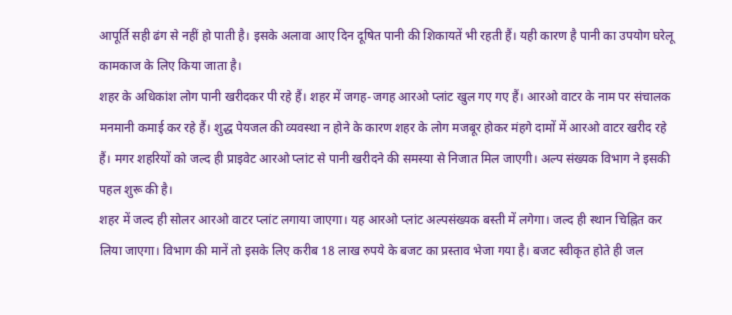आपूर्ति सही ढंग से नहीं हो पाती है। इसके अलावा आए दिन दूषित पानी की शिकायतें भी रहती हैं। यही कारण है पानी का उपयोग घरेलू कामकाज के लिए किया जाता है।
शहर के अधिकांश लोग पानी खरीदकर पी रहे हैं। शहर में जगह-जगह आरओ प्लांट खुल गए गए हैं। आरओ वाटर के नाम पर संचालक मनमानी कमाई कर रहे हैं। शुद्ध पेयजल की व्यवस्था न होने के कारण शहर के लोग मजबूर होकर मंहगे दामों में आरओ वाटर खरीद रहे हैं। मगर शहरियों को जल्द ही प्राइवेट आरओ प्लांट से पानी खरीदने की समस्या से निजात मिल जाएगी। अल्प संख्यक विभाग ने इसकी पहल शुरू की है।
शहर में जल्द ही सोलर आरओ वाटर प्लांट लगाया जाएगा। यह आरओ प्लांट अल्पसंख्यक बस्ती में लगेगा। जल्द ही स्थान चिह्नित कर लिया जाएगा। विभाग की मानें तो इसके लिए करीब 18 लाख रुपये के बजट का प्रस्ताव भेजा गया है। बजट स्वीकृत होते ही जल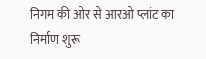निगम की ओर से आरओ प्लांट का निर्माण शुरू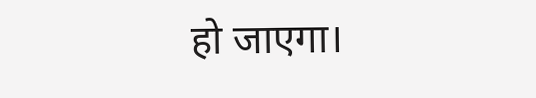हो जाएगा।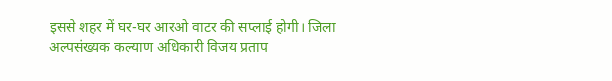इससे शहर में घर-घर आरओ वाटर की सप्लाई होगी। जिला अल्पसंख्यक कल्याण अधिकारी विजय प्रताप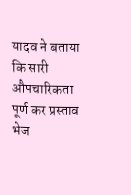यादव ने बताया कि सारी औपचारिकता पूर्ण कर प्रस्ताव भेज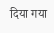दिया गया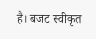है। बजट स्वीकृत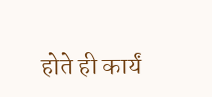होते ही कार्यं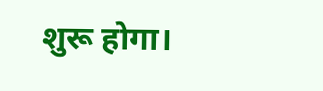शुरू होगा।